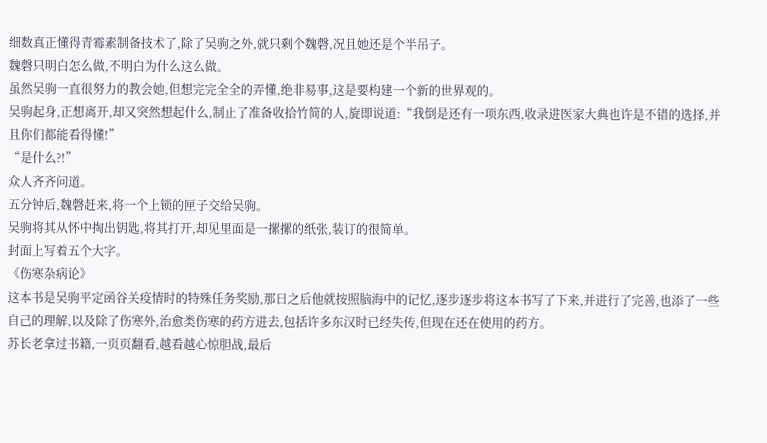细数真正懂得青霉素制备技术了,除了吴驹之外,就只剩个魏磬,况且她还是个半吊子。
魏磬只明白怎么做,不明白为什么这么做。
虽然吴驹一直很努力的教会她,但想完完全全的弄懂,绝非易事,这是要构建一个新的世界观的。
吴驹起身,正想离开,却又突然想起什么,制止了准备收拾竹简的人,旋即说道:“我倒是还有一项东西,收录进医家大典也许是不错的选择,并且你们都能看得懂!”
“是什么?!”
众人齐齐问道。
五分钟后,魏磬赶来,将一个上锁的匣子交给吴驹。
吴驹将其从怀中掏出钥匙,将其打开,却见里面是一摞摞的纸张,装订的很简单。
封面上写着五个大字。
《伤寒杂病论》
这本书是吴驹平定函谷关疫情时的特殊任务奖励,那日之后他就按照脑海中的记忆,逐步逐步将这本书写了下来,并进行了完善,也添了一些自己的理解,以及除了伤寒外,治愈类伤寒的药方进去,包括许多东汉时已经失传,但现在还在使用的药方。
苏长老拿过书籍,一页页翻看,越看越心惊胆战,最后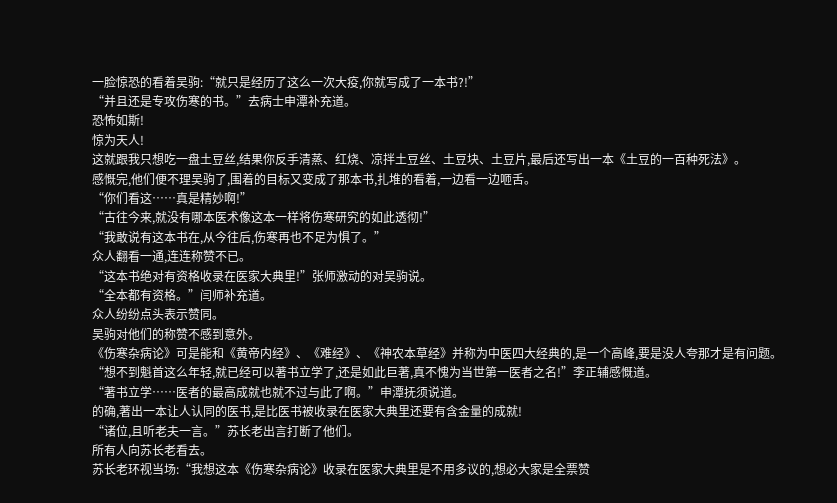一脸惊恐的看着吴驹:“就只是经历了这么一次大疫,你就写成了一本书?!”
“并且还是专攻伤寒的书。”去病士申潭补充道。
恐怖如斯!
惊为天人!
这就跟我只想吃一盘土豆丝,结果你反手清蒸、红烧、凉拌土豆丝、土豆块、土豆片,最后还写出一本《土豆的一百种死法》。
感慨完,他们便不理吴驹了,围着的目标又变成了那本书,扎堆的看着,一边看一边咂舌。
“你们看这……真是精妙啊!”
“古往今来,就没有哪本医术像这本一样将伤寒研究的如此透彻!”
“我敢说有这本书在,从今往后,伤寒再也不足为惧了。”
众人翻看一通,连连称赞不已。
“这本书绝对有资格收录在医家大典里!”张师激动的对吴驹说。
“全本都有资格。”闫师补充道。
众人纷纷点头表示赞同。
吴驹对他们的称赞不感到意外。
《伤寒杂病论》可是能和《黄帝内经》、《难经》、《神农本草经》并称为中医四大经典的,是一个高峰,要是没人夸那才是有问题。
“想不到魁首这么年轻,就已经可以著书立学了,还是如此巨著,真不愧为当世第一医者之名!”李正辅感慨道。
“著书立学……医者的最高成就也就不过与此了啊。”申潭抚须说道。
的确,著出一本让人认同的医书,是比医书被收录在医家大典里还要有含金量的成就!
“诸位,且听老夫一言。”苏长老出言打断了他们。
所有人向苏长老看去。
苏长老环视当场:“我想这本《伤寒杂病论》收录在医家大典里是不用多议的,想必大家是全票赞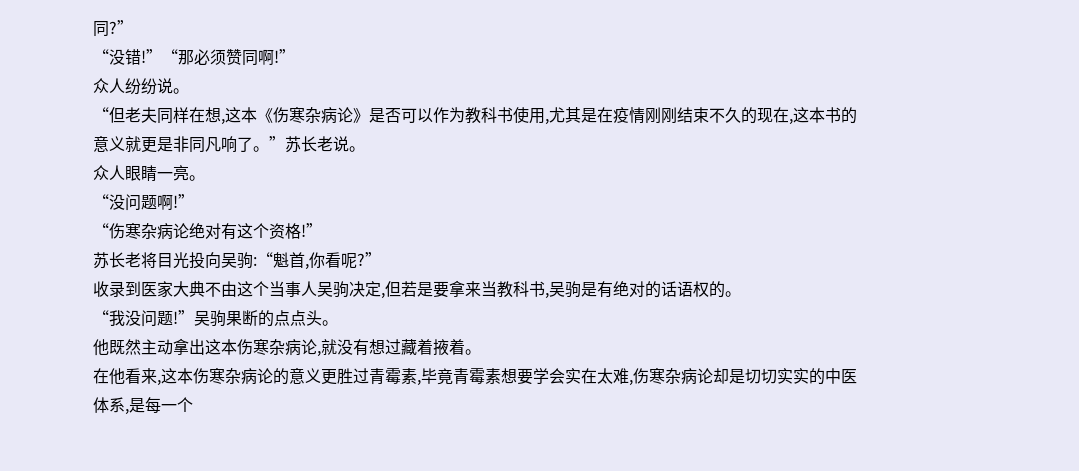同?”
“没错!”“那必须赞同啊!”
众人纷纷说。
“但老夫同样在想,这本《伤寒杂病论》是否可以作为教科书使用,尤其是在疫情刚刚结束不久的现在,这本书的意义就更是非同凡响了。”苏长老说。
众人眼睛一亮。
“没问题啊!”
“伤寒杂病论绝对有这个资格!”
苏长老将目光投向吴驹:“魁首,你看呢?”
收录到医家大典不由这个当事人吴驹决定,但若是要拿来当教科书,吴驹是有绝对的话语权的。
“我没问题!”吴驹果断的点点头。
他既然主动拿出这本伤寒杂病论,就没有想过藏着掖着。
在他看来,这本伤寒杂病论的意义更胜过青霉素,毕竟青霉素想要学会实在太难,伤寒杂病论却是切切实实的中医体系,是每一个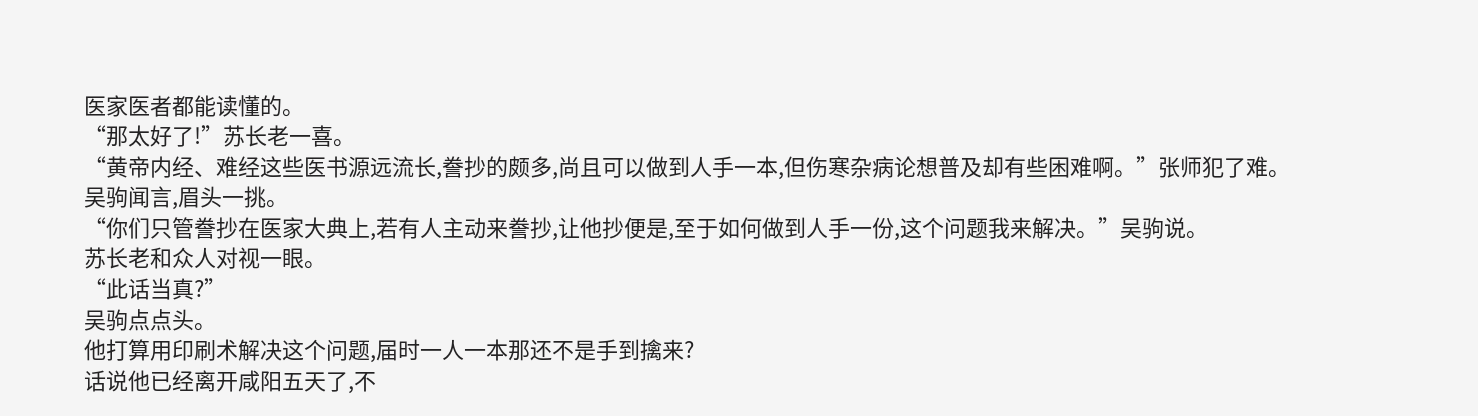医家医者都能读懂的。
“那太好了!”苏长老一喜。
“黄帝内经、难经这些医书源远流长,誊抄的颇多,尚且可以做到人手一本,但伤寒杂病论想普及却有些困难啊。”张师犯了难。
吴驹闻言,眉头一挑。
“你们只管誊抄在医家大典上,若有人主动来誊抄,让他抄便是,至于如何做到人手一份,这个问题我来解决。”吴驹说。
苏长老和众人对视一眼。
“此话当真?”
吴驹点点头。
他打算用印刷术解决这个问题,届时一人一本那还不是手到擒来?
话说他已经离开咸阳五天了,不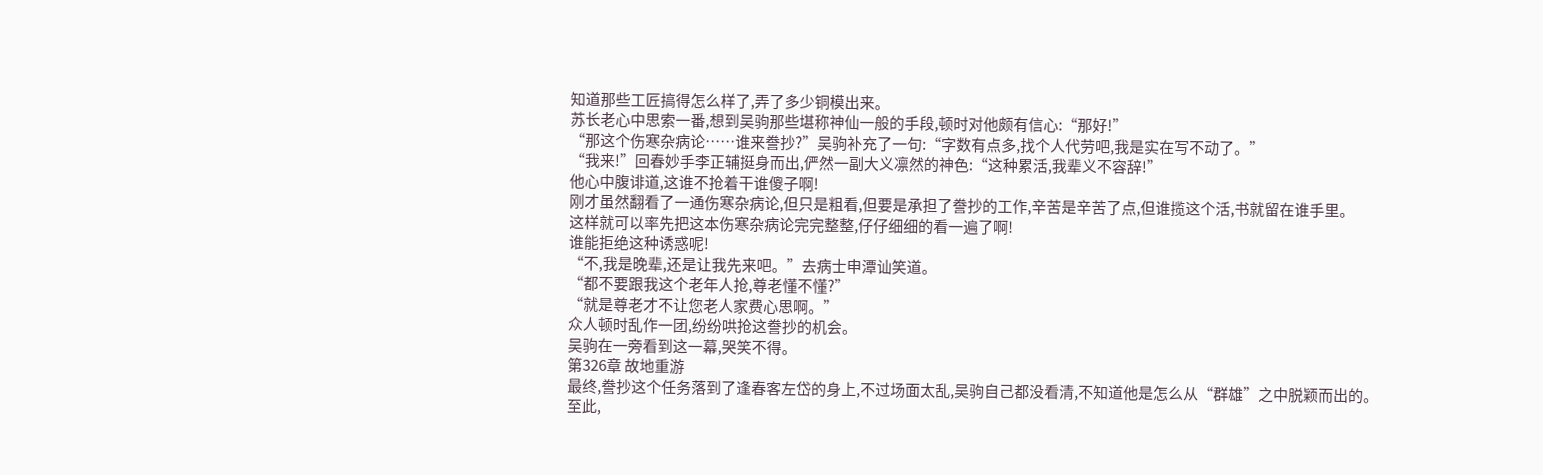知道那些工匠搞得怎么样了,弄了多少铜模出来。
苏长老心中思索一番,想到吴驹那些堪称神仙一般的手段,顿时对他颇有信心:“那好!”
“那这个伤寒杂病论……谁来誊抄?”吴驹补充了一句:“字数有点多,找个人代劳吧,我是实在写不动了。”
“我来!”回春妙手李正辅挺身而出,俨然一副大义凛然的神色:“这种累活,我辈义不容辞!”
他心中腹诽道,这谁不抢着干谁傻子啊!
刚才虽然翻看了一通伤寒杂病论,但只是粗看,但要是承担了誊抄的工作,辛苦是辛苦了点,但谁揽这个活,书就留在谁手里。
这样就可以率先把这本伤寒杂病论完完整整,仔仔细细的看一遍了啊!
谁能拒绝这种诱惑呢!
“不,我是晚辈,还是让我先来吧。”去病士申潭讪笑道。
“都不要跟我这个老年人抢,尊老懂不懂?”
“就是尊老才不让您老人家费心思啊。”
众人顿时乱作一团,纷纷哄抢这誊抄的机会。
吴驹在一旁看到这一幕,哭笑不得。
第326章 故地重游
最终,誊抄这个任务落到了逢春客左岱的身上,不过场面太乱,吴驹自己都没看清,不知道他是怎么从“群雄”之中脱颖而出的。
至此,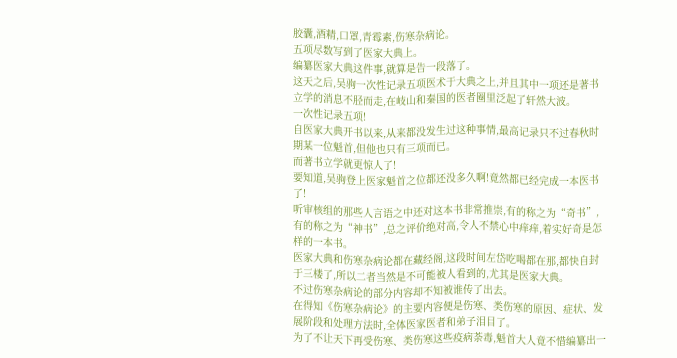胶囊,酒精,口罩,青霉素,伤寒杂病论。
五项尽数写到了医家大典上。
编纂医家大典这件事,就算是告一段落了。
这天之后,吴驹一次性记录五项医术于大典之上,并且其中一项还是著书立学的消息不胫而走,在岐山和秦国的医者圈里泛起了轩然大波。
一次性记录五项!
自医家大典开书以来,从来都没发生过这种事情,最高记录只不过春秋时期某一位魁首,但他也只有三项而已。
而著书立学就更惊人了!
要知道,吴驹登上医家魁首之位都还没多久啊!竟然都已经完成一本医书了!
听审核组的那些人言语之中还对这本书非常推崇,有的称之为“奇书”,有的称之为“神书”,总之评价绝对高,令人不禁心中痒痒,着实好奇是怎样的一本书。
医家大典和伤寒杂病论都在藏经阁,这段时间左岱吃喝都在那,都快自封于三楼了,所以二者当然是不可能被人看到的,尤其是医家大典。
不过伤寒杂病论的部分内容却不知被谁传了出去。
在得知《伤寒杂病论》的主要内容便是伤寒、类伤寒的原因、症状、发展阶段和处理方法时,全体医家医者和弟子泪目了。
为了不让天下再受伤寒、类伤寒这些疫病荼毒,魁首大人竟不惜编纂出一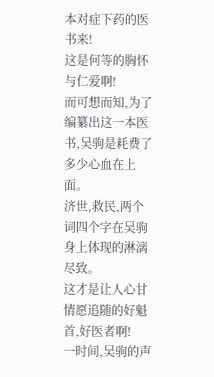本对症下药的医书来!
这是何等的胸怀与仁爱啊!
而可想而知,为了编纂出这一本医书,吴驹是耗费了多少心血在上面。
济世,救民,两个词四个字在吴驹身上体现的淋漓尽致。
这才是让人心甘情愿追随的好魁首,好医者啊!
一时间,吴驹的声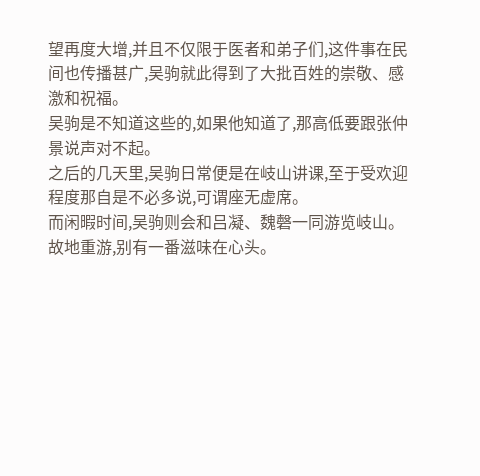望再度大增,并且不仅限于医者和弟子们,这件事在民间也传播甚广,吴驹就此得到了大批百姓的崇敬、感激和祝福。
吴驹是不知道这些的,如果他知道了,那高低要跟张仲景说声对不起。
之后的几天里,吴驹日常便是在岐山讲课,至于受欢迎程度那自是不必多说,可谓座无虚席。
而闲暇时间,吴驹则会和吕凝、魏磬一同游览岐山。
故地重游,别有一番滋味在心头。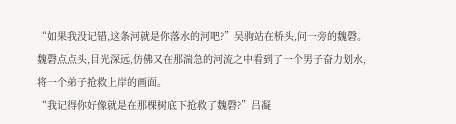“如果我没记错,这条河就是你落水的河吧?”吴驹站在桥头,问一旁的魏磬。
魏磬点点头,目光深远,仿佛又在那湍急的河流之中看到了一个男子奋力划水,将一个弟子抢救上岸的画面。
“我记得你好像就是在那棵树底下抢救了魏磬?”吕凝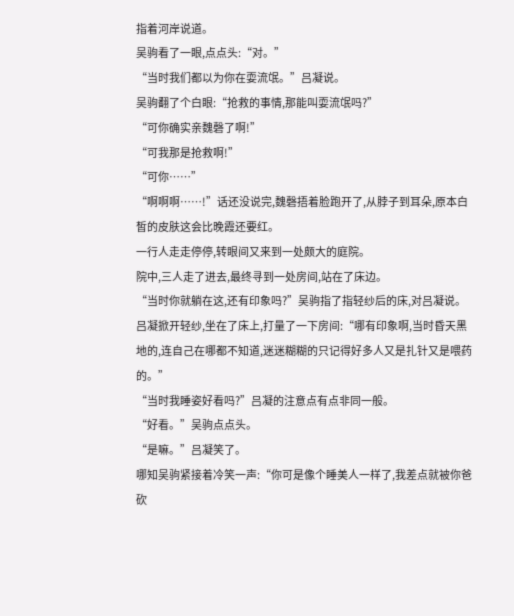指着河岸说道。
吴驹看了一眼,点点头:“对。”
“当时我们都以为你在耍流氓。”吕凝说。
吴驹翻了个白眼:“抢救的事情,那能叫耍流氓吗?”
“可你确实亲魏磬了啊!”
“可我那是抢救啊!”
“可你……”
“啊啊啊……!”话还没说完,魏磬捂着脸跑开了,从脖子到耳朵,原本白皙的皮肤这会比晚霞还要红。
一行人走走停停,转眼间又来到一处颇大的庭院。
院中,三人走了进去,最终寻到一处房间,站在了床边。
“当时你就躺在这,还有印象吗?”吴驹指了指轻纱后的床,对吕凝说。
吕凝掀开轻纱,坐在了床上,打量了一下房间:“哪有印象啊,当时昏天黑地的,连自己在哪都不知道,迷迷糊糊的只记得好多人又是扎针又是喂药的。”
“当时我睡姿好看吗?”吕凝的注意点有点非同一般。
“好看。”吴驹点点头。
“是嘛。”吕凝笑了。
哪知吴驹紧接着冷笑一声:“你可是像个睡美人一样了,我差点就被你爸砍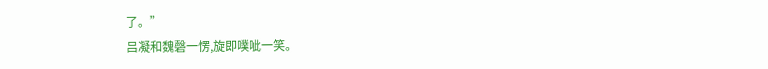了。”
吕凝和魏磬一愣,旋即噗呲一笑。